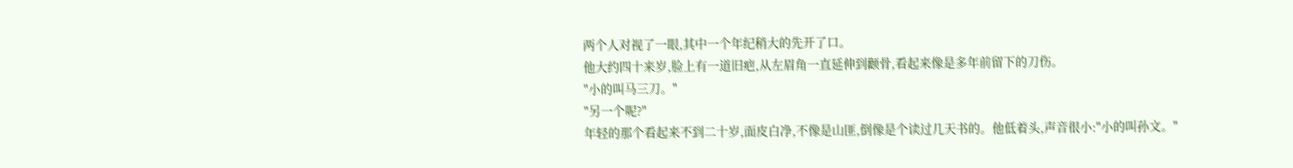两个人对视了一眼,其中一个年纪稍大的先开了口。
他大约四十来岁,脸上有一道旧疤,从左眉角一直延伸到颧骨,看起来像是多年前留下的刀伤。
"小的叫马三刀。"
"另一个呢?"
年轻的那个看起来不到二十岁,面皮白净,不像是山匪,倒像是个读过几天书的。他低着头,声音很小:"小的叫孙文。"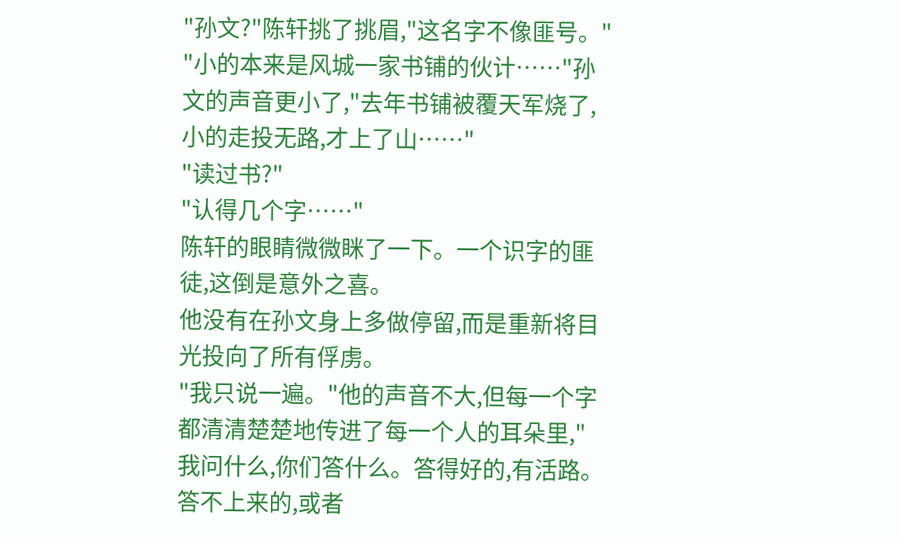"孙文?"陈轩挑了挑眉,"这名字不像匪号。"
"小的本来是风城一家书铺的伙计……"孙文的声音更小了,"去年书铺被覆天军烧了,小的走投无路,才上了山……"
"读过书?"
"认得几个字……"
陈轩的眼睛微微眯了一下。一个识字的匪徒,这倒是意外之喜。
他没有在孙文身上多做停留,而是重新将目光投向了所有俘虏。
"我只说一遍。"他的声音不大,但每一个字都清清楚楚地传进了每一个人的耳朵里,"我问什么,你们答什么。答得好的,有活路。答不上来的,或者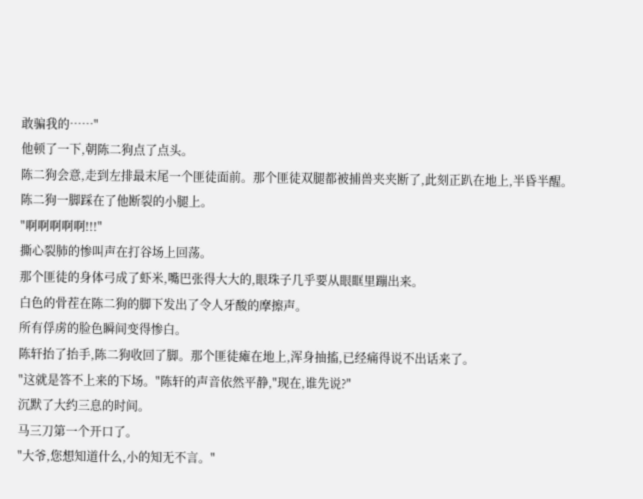敢骗我的……"
他顿了一下,朝陈二狗点了点头。
陈二狗会意,走到左排最末尾一个匪徒面前。那个匪徒双腿都被捕兽夹夹断了,此刻正趴在地上,半昏半醒。
陈二狗一脚踩在了他断裂的小腿上。
"啊啊啊啊啊!!!"
撕心裂肺的惨叫声在打谷场上回荡。
那个匪徒的身体弓成了虾米,嘴巴张得大大的,眼珠子几乎要从眼眶里蹦出来。
白色的骨茬在陈二狗的脚下发出了令人牙酸的摩擦声。
所有俘虏的脸色瞬间变得惨白。
陈轩抬了抬手,陈二狗收回了脚。那个匪徒瘫在地上,浑身抽搐,已经痛得说不出话来了。
"这就是答不上来的下场。"陈轩的声音依然平静,"现在,谁先说?"
沉默了大约三息的时间。
马三刀第一个开口了。
"大爷,您想知道什么,小的知无不言。"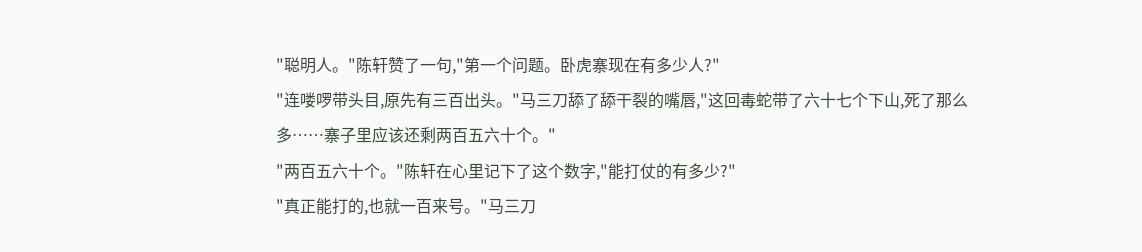"聪明人。"陈轩赞了一句,"第一个问题。卧虎寨现在有多少人?"
"连喽啰带头目,原先有三百出头。"马三刀舔了舔干裂的嘴唇,"这回毒蛇带了六十七个下山,死了那么多……寨子里应该还剩两百五六十个。"
"两百五六十个。"陈轩在心里记下了这个数字,"能打仗的有多少?"
"真正能打的,也就一百来号。"马三刀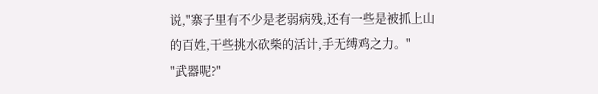说,"寨子里有不少是老弱病残,还有一些是被抓上山的百姓,干些挑水砍柴的活计,手无缚鸡之力。"
"武器呢?"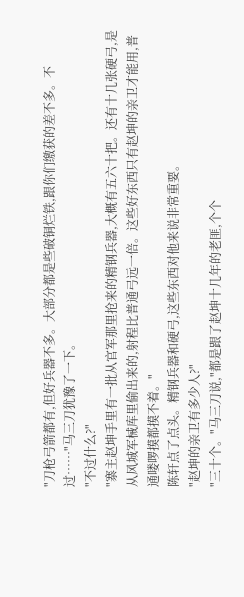"刀枪弓箭都有,但好兵器不多。大部分都是些破铜烂铁,跟你们缴获的差不多。不过……"马三刀犹豫了一下。
"不过什么?"
"寨主赵坤手里有一批从官军那里抢来的精钢兵器,大概有五六十把。还有十几张硬弓,是从风城军械库里偷出来的,射程比普通弓远一倍。这些好东西只有赵坤的亲卫才能用,普通喽啰摸都摸不着。"
陈轩点了点头。精钢兵器和硬弓,这些东西对他来说非常重要。
"赵坤的亲卫有多少人?"
"三十个。"马三刀说,"都是跟了赵坤十几年的老匪,个个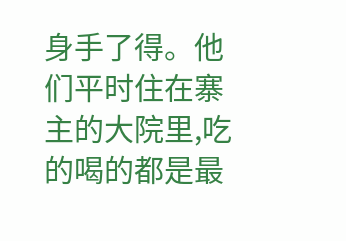身手了得。他们平时住在寨主的大院里,吃的喝的都是最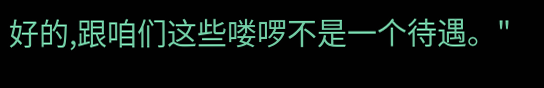好的,跟咱们这些喽啰不是一个待遇。"